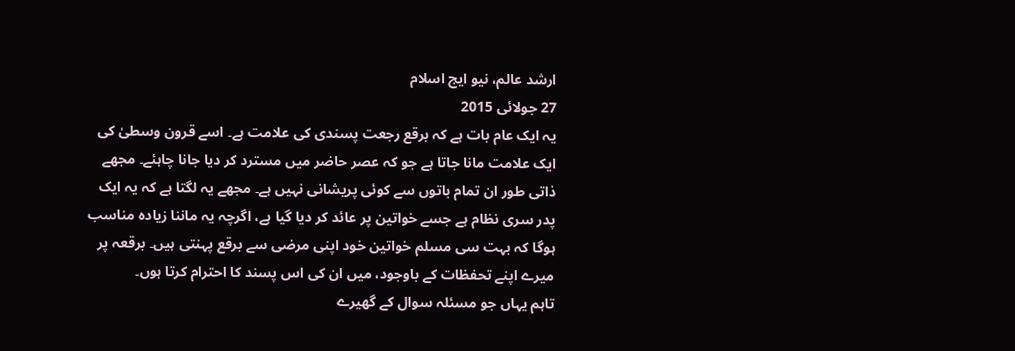ارشد عالم، نیو ایج اسلام
27 جولائی 2015
یہ ایک عام بات ہے کہ برقع رجعت پسندی کی علامت ہے۔ اسے قرون وسطیٰ کی ایک علامت مانا جاتا ہے جو کہ عصر حاضر میں مسترد کر دیا جانا چاہئے۔ مجھے ذاتی طور ان تمام باتوں سے کوئی پریشانی نہیں ہے۔ مجھے یہ لگتا ہے کہ یہ ایک پدر سری نظام ہے جسے خواتین پر عائد کر دیا گیا ہے، اگرچہ یہ ماننا زیادہ مناسب ہوگا کہ بہت سی مسلم خواتین خود اپنی مرضی سے برقع پہنتی ہیں۔ برقعہ پر میرے اپنے تحفظات کے باوجود، میں ان کی اس پسند کا احترام کرتا ہوں۔
تاہم یہاں جو مسئلہ سوال کے گھیرے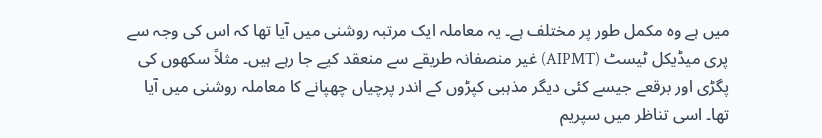میں ہے وہ مکمل طور پر مختلف ہے۔ یہ معاملہ ایک مرتبہ روشنی میں آیا تھا کہ اس کی وجہ سے پری میڈیکل ٹیسٹ (AIPMT) غیر منصفانہ طریقے سے منعقد کیے جا رہے ہیں۔ مثلاً سکھوں کی پگڑی اور برقعے جیسے کئی دیگر مذہبی کپڑوں کے اندر پرچیاں چھپانے کا معاملہ روشنی میں آیا تھا۔ اسی تناظر میں سپریم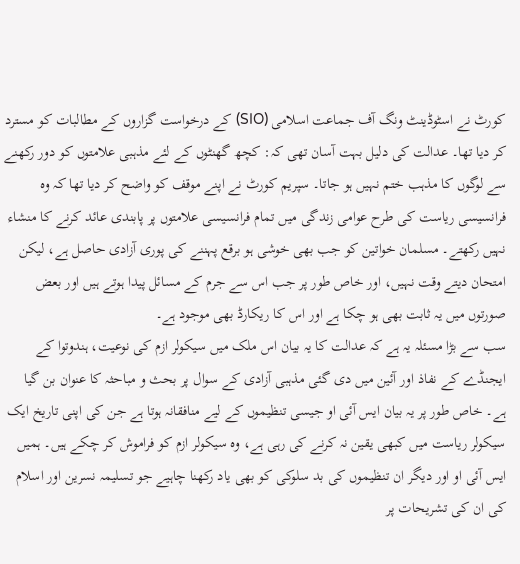کورٹ نے اسٹوڈینٹ ونگ آف جماعت اسلامی (SIO) کے درخواست گزاروں کے مطالبات کو مسترد کر دیا تھا۔ عدالت کی دلیل بہت آسان تھی کہ: کچھ گھنٹوں کے لئے مذہبی علامتوں کو دور رکھنے سے لوگوں کا مذہب ختم نہیں ہو جاتا۔ سپریم کورٹ نے اپنے موقف کو واضح کر دیا تھا کہ وہ فرانسیسی ریاست کی طرح عوامی زندگی میں تمام فرانسیسی علامتوں پر پابندی عائد کرنے کا منشاء نہیں رکھتے۔ مسلمان خواتین کو جب بھی خوشی ہو برقع پہننے کی پوری آزادی حاصل ہے، لیکن امتحان دیتے وقت نہیں، اور خاص طور پر جب اس سے جرم کے مسائل پیدا ہوتے ہیں اور بعض صورتوں میں یہ ثابت بھی ہو چکا ہے اور اس کا ریکارڈ بھی موجود ہے۔
سب سے بڑا مسئلہ یہ ہے کہ عدالت کا یہ بیان اس ملک میں سیکولر ازم کی نوعیت، ہندوتوا کے ایجنڈے کے نفاذ اور آئین میں دی گئی مذہبی آزادی کے سوال پر بحث و مباحثہ کا عنوان بن گیا ہے۔ خاص طور پر یہ بیان ایس آئی او جیسی تنظیموں کے لیے منافقانہ ہوتا ہے جن کی اپنی تاریخ ایک سیکولر ریاست میں کبھی یقین نہ کرنے کی رہی ہے، وہ سیکولر ازم کو فراموش کر چکے ہیں۔ ہمیں ایس آئی او اور دیگر ان تنظیموں کی بد سلوکی کو بھی یاد رکھنا چاہیے جو تسلیمہ نسرین اور اسلام کی ان کی تشریحات پر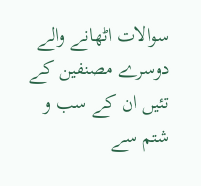سوالات اٹھانے والے دوسرے مصنفین کے تئیں ان کے سب و شتم سے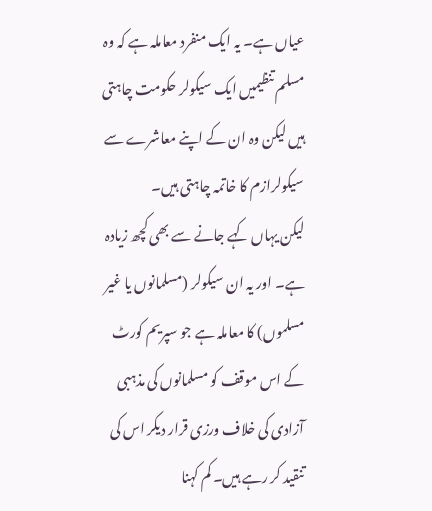عیاں ہے۔ یہ ایک منفرد معاملہ ہے کہ وہ مسلم تنظیمیں ایک سیکولر حکومت چاہتی ہیں لیکن وہ ان کے اپنے معاشرے سے سیکولرازم کا خاتمہ چاہتی ہیں۔
لیکن یہاں کہے جانے سے بھی کچھ زیادہ ہے۔ اور یہ ان سیکولر (مسلمانوں یا غیر مسلموں) کا معاملہ ہے جو سپریم کورٹ کے اس موقف کو مسلمانوں کی مذہبی آزادی کی خلاف ورزی قرار دیکر اس کی تنقید کر رہے ہیں۔ کم کہنا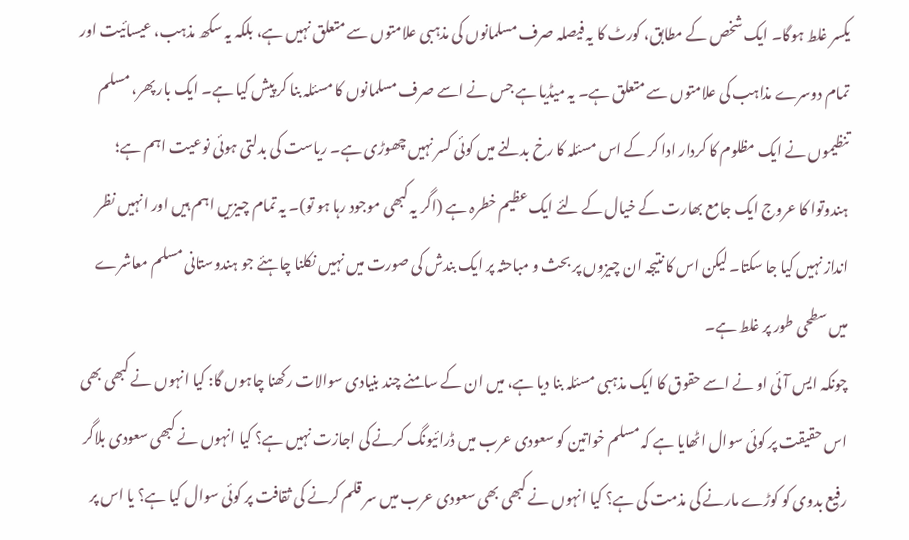یکسر غلط ہوگا۔ ایک شخص کے مطابق، کورٹ کا یہ فیصلہ صرف مسلمانوں کی مذہبی علامتوں سے متعلق نہیں ہے، بلکہ یہ سکھ مذہب، عیسائیت اور تمام دوسرے مذاہب کی علامتوں سے متعلق ہے۔ یہ میڈیا ہے جس نے اسے صرف مسلمانوں کا مسئلہ بنا کر پیش کیا ہے۔ ایک بار پھر، مسلم تنظیموں نے ایک مظلوم کا کردار ادا کر کے اس مسئلہ کا رخ بدلنے میں کوئی کسر نہیں چھوڑی ہے۔ ریاست کی بدلتی ہوئی نوعیت اہم ہے؛ ہندوتوا کا عروج ایک جامع بھارت کے خیال کے لئے ایک عظیم خطرہ ہے (اگر یہ کبھی موجود رہا ہو تو)۔ یہ تمام چیزیں اہم ہیں اور انہیں نظر انداز نہیں کیا جا سکتا۔ لیکن اس کا نتیجہ ان چیزوں پر بحث و مباحثہ پر ایک بندش کی صورت میں نہیں نکلنا چاہئے جو ہندوستانی مسلم معاشرے میں سطحی طور پر غلط ہے۔
چونکہ ایس آئی او نے اسے حقوق کا ایک مذہبی مسئلہ بنا دیا ہے، میں ان کے سامنے چند بنیادی سوالات رکھنا چاہوں گا: کیا انہوں نے کبھی بھی اس حقیقت پر کوئی سوال اٹھایا ہے کہ مسلم خواتین کو سعودی عرب میں ڈرائیونگ کرنے کی اجازت نہیں ہے؟ کیا انہوں نے کبھی سعودی بلاگر رفیع بدوی کو کوڑے مارنے کی مذمت کی ہے؟ کیا انہوں نے کبھی بھی سعودی عرب میں سر قلم کرنے کی ثقافت پر کوئی سوال کیا ہے؟ یا اس پر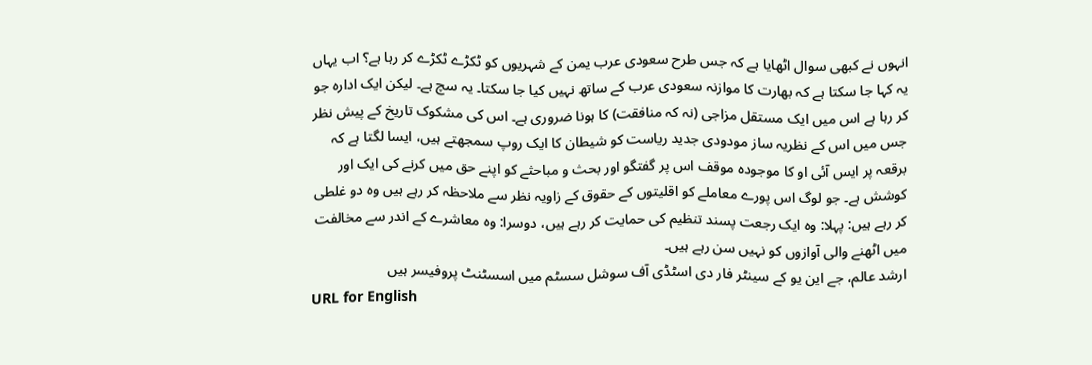انہوں نے کبھی سوال اٹھایا ہے کہ جس طرح سعودی عرب یمن کے شہریوں کو ٹکڑے ٹکڑے کر رہا ہے؟ اب یہاں یہ کہا جا سکتا ہے کہ بھارت کا موازنہ سعودی عرب کے ساتھ نہیں کیا جا سکتا۔ یہ سچ ہے۔ لیکن ایک ادارہ جو کر رہا ہے اس میں ایک مستقل مزاجی (نہ کہ منافقت) کا ہونا ضروری ہے۔ اس کی مشکوک تاریخ کے پیش نظر جس میں اس کے نظریہ ساز مودودی جدید ریاست کو شیطان کا ایک روپ سمجھتے ہیں، ایسا لگتا ہے کہ برقعہ پر ایس آئی او کا موجودہ موقف اس پر گفتگو اور بحث و مباحثے کو اپنے حق میں کرنے کی ایک اور کوشش ہے۔ جو لوگ اس پورے معاملے کو اقلیتوں کے حقوق کے زاویہ نظر سے ملاحظہ کر رہے ہیں وہ دو غلطی کر رہے ہیں: پہلا: وہ ایک رجعت پسند تنظیم کی حمایت کر رہے ہیں، دوسرا: وہ معاشرے کے اندر سے مخالفت میں اٹھنے والی آوازوں کو نہیں سن رہے ہیں۔
ارشد عالم، جے این یو کے سینٹر فار دی اسٹڈی آف سوشل سسٹم میں اسسٹنٹ پروفیسر ہیں
URL for English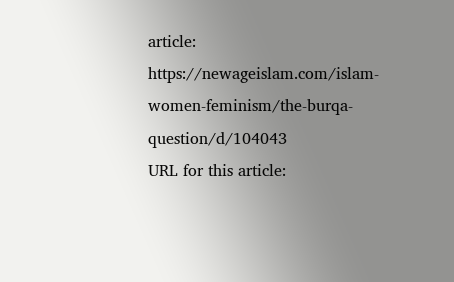article: https://newageislam.com/islam-women-feminism/the-burqa-question/d/104043
URL for this article: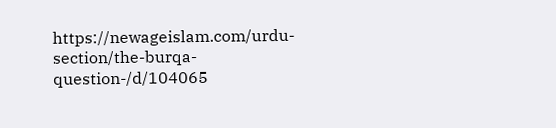https://newageislam.com/urdu-section/the-burqa-question-/d/104065